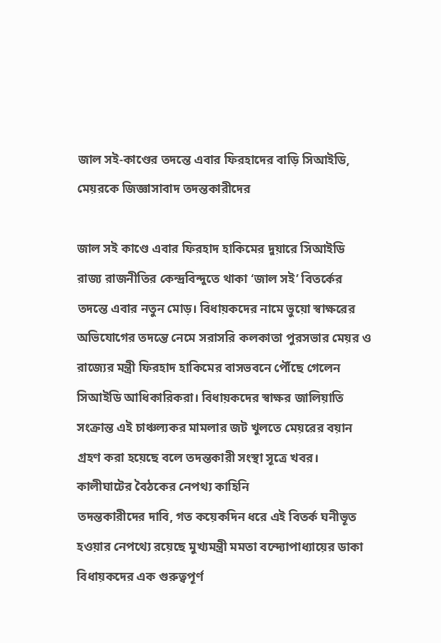জাল সই-কাণ্ডের তদন্তে এবার ফিরহাদের বাড়ি সিআইডি, মেয়রকে জিজ্ঞাসাবাদ তদন্তকারীদের

জাল সই কাণ্ডে এবার ফিরহাদ হাকিমের দুয়ারে সিআইডি
রাজ্য রাজনীতির কেন্দ্রবিন্দুতে থাকা ‘জাল সই’ বিতর্কের তদন্তে এবার নতুন মোড়। বিধায়কদের নামে ভুয়ো স্বাক্ষরের অভিযোগের তদন্তে নেমে সরাসরি কলকাতা পুরসভার মেয়র ও রাজ্যের মন্ত্রী ফিরহাদ হাকিমের বাসভবনে পৌঁছে গেলেন সিআইডি আধিকারিকরা। বিধায়কদের স্বাক্ষর জালিয়াতি সংক্রান্ত এই চাঞ্চল্যকর মামলার জট খুলতে মেয়রের বয়ান গ্রহণ করা হয়েছে বলে তদন্তকারী সংস্থা সূত্রে খবর।
কালীঘাটের বৈঠকের নেপথ্য কাহিনি
তদন্তকারীদের দাবি, গত কয়েকদিন ধরে এই বিতর্ক ঘনীভূত হওয়ার নেপথ্যে রয়েছে মুখ্যমন্ত্রী মমতা বন্দ্যোপাধ্যায়ের ডাকা বিধায়কদের এক গুরুত্বপূর্ণ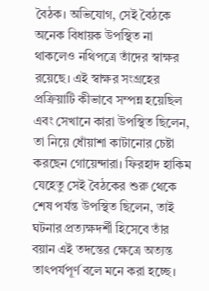বৈঠক। অভিযোগ, সেই বৈঠকে অনেক বিধায়ক উপস্থিত না থাকলেও নথিপত্রে তাঁদের স্বাক্ষর রয়েছে। এই স্বাক্ষর সংগ্রহের প্রক্রিয়াটি কীভাবে সম্পন্ন হয়েছিল এবং সেখানে কারা উপস্থিত ছিলেন, তা নিয়ে ধোঁয়াশা কাটানোর চেষ্টা করছেন গোয়েন্দারা। ফিরহাদ হাকিম যেহেতু সেই বৈঠকের শুরু থেকে শেষ পর্যন্ত উপস্থিত ছিলেন, তাই ঘটনার প্রত্যক্ষদর্শী হিসেবে তাঁর বয়ান এই তদন্তের ক্ষেত্রে অত্যন্ত তাৎপর্যপূর্ণ বলে মনে করা হচ্ছে।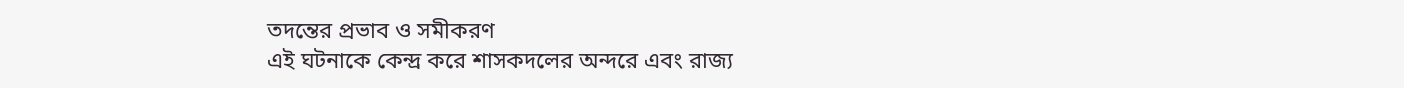তদন্তের প্রভাব ও সমীকরণ
এই ঘটনাকে কেন্দ্র করে শাসকদলের অন্দরে এবং রাজ্য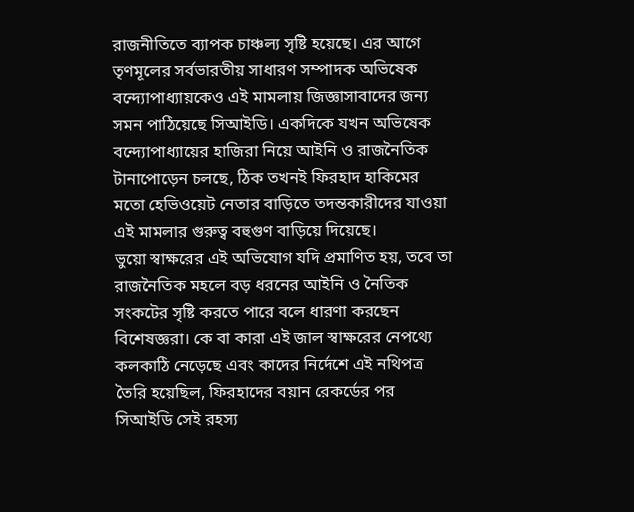রাজনীতিতে ব্যাপক চাঞ্চল্য সৃষ্টি হয়েছে। এর আগে তৃণমূলের সর্বভারতীয় সাধারণ সম্পাদক অভিষেক বন্দ্যোপাধ্যায়কেও এই মামলায় জিজ্ঞাসাবাদের জন্য সমন পাঠিয়েছে সিআইডি। একদিকে যখন অভিষেক বন্দ্যোপাধ্যায়ের হাজিরা নিয়ে আইনি ও রাজনৈতিক টানাপোড়েন চলছে, ঠিক তখনই ফিরহাদ হাকিমের মতো হেভিওয়েট নেতার বাড়িতে তদন্তকারীদের যাওয়া এই মামলার গুরুত্ব বহুগুণ বাড়িয়ে দিয়েছে।
ভুয়ো স্বাক্ষরের এই অভিযোগ যদি প্রমাণিত হয়, তবে তা রাজনৈতিক মহলে বড় ধরনের আইনি ও নৈতিক সংকটের সৃষ্টি করতে পারে বলে ধারণা করছেন বিশেষজ্ঞরা। কে বা কারা এই জাল স্বাক্ষরের নেপথ্যে কলকাঠি নেড়েছে এবং কাদের নির্দেশে এই নথিপত্র তৈরি হয়েছিল, ফিরহাদের বয়ান রেকর্ডের পর সিআইডি সেই রহস্য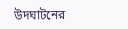উদঘাটনের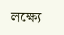লক্ষ্যে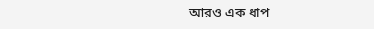আরও এক ধাপ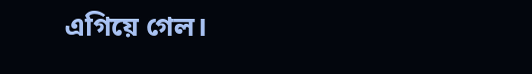এগিয়ে গেল।